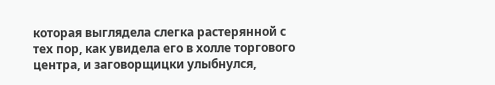которая выглядела слегка растерянной с тех пор, как увидела его в холле торгового центра, и заговорщицки улыбнулся,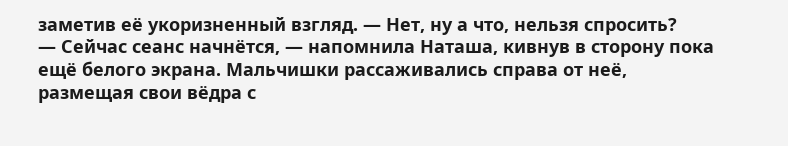заметив её укоризненный взгляд. — Нет, ну а что, нельзя спросить?
— Сейчас сеанс начнётся, — напомнила Наташа, кивнув в сторону пока ещё белого экрана. Мальчишки рассаживались справа от неё, размещая свои вёдра с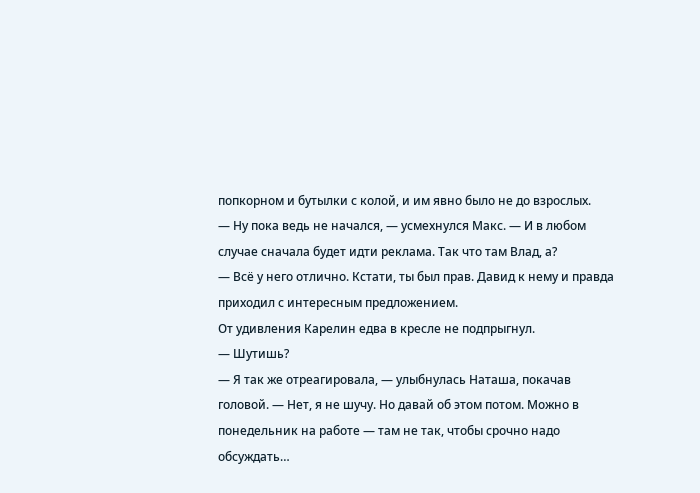попкорном и бутылки с колой, и им явно было не до взрослых.
— Ну пока ведь не начался, — усмехнулся Макс. — И в любом случае сначала будет идти реклама. Так что там Влад, а?
— Всё у него отлично. Кстати, ты был прав. Давид к нему и правда приходил с интересным предложением.
От удивления Карелин едва в кресле не подпрыгнул.
— Шутишь?
— Я так же отреагировала, — улыбнулась Наташа, покачав головой. — Нет, я не шучу. Но давай об этом потом. Можно в понедельник на работе — там не так, чтобы срочно надо обсуждать…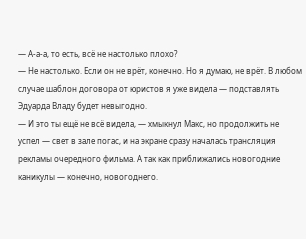— А-а-а, то есть, всё не настолько плохо?
— Не настолько. Если он не врёт, конечно. Но я думаю, не врёт. В любом случае шаблон договора от юристов я уже видела — подставлять Эдуарда Владу будет невыгодно.
— И это ты ещё не всё видела, — хмыкнул Макс, но продолжить не успел — свет в зале погас, и на экране сразу началась трансляция рекламы очередного фильма. А так как приближались новогодние каникулы — конечно, новогоднего.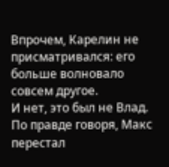Впрочем, Карелин не присматривался: его больше волновало совсем другое.
И нет, это был не Влад.
По правде говоря, Макс перестал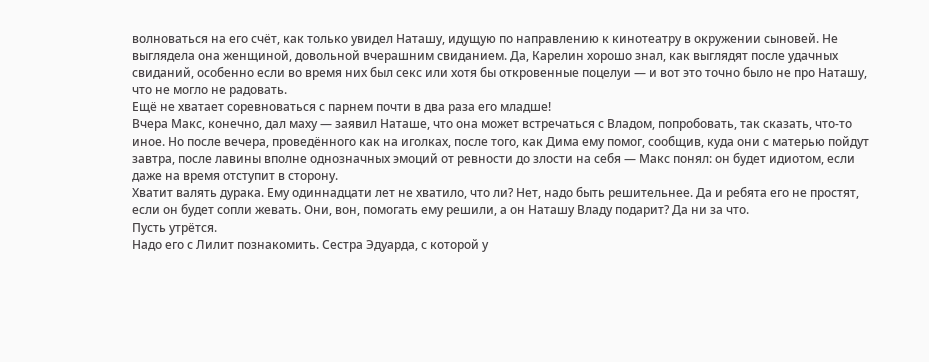волноваться на его счёт, как только увидел Наташу, идущую по направлению к кинотеатру в окружении сыновей. Не выглядела она женщиной, довольной вчерашним свиданием. Да, Карелин хорошо знал, как выглядят после удачных свиданий, особенно если во время них был секс или хотя бы откровенные поцелуи — и вот это точно было не про Наташу, что не могло не радовать.
Ещё не хватает соревноваться с парнем почти в два раза его младше!
Вчера Макс, конечно, дал маху — заявил Наташе, что она может встречаться с Владом, попробовать, так сказать, что-то иное. Но после вечера, проведённого как на иголках, после того, как Дима ему помог, сообщив, куда они с матерью пойдут завтра, после лавины вполне однозначных эмоций от ревности до злости на себя — Макс понял: он будет идиотом, если даже на время отступит в сторону.
Хватит валять дурака. Ему одиннадцати лет не хватило, что ли? Нет, надо быть решительнее. Да и ребята его не простят, если он будет сопли жевать. Они, вон, помогать ему решили, а он Наташу Владу подарит? Да ни за что.
Пусть утрётся.
Надо его с Лилит познакомить. Сестра Эдуарда, с которой у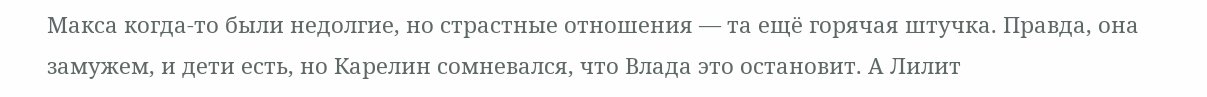Макса когда-то были недолгие, но страстные отношения — та ещё горячая штучка. Правда, она замужем, и дети есть, но Карелин сомневался, что Влада это остановит. А Лилит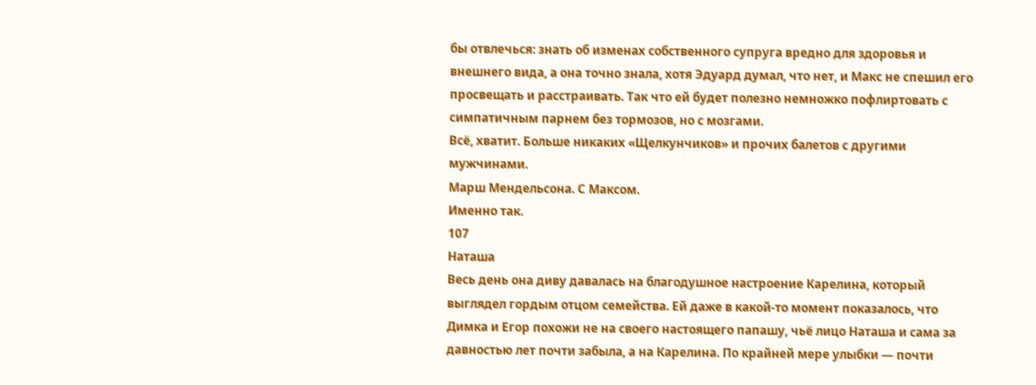бы отвлечься: знать об изменах собственного супруга вредно для здоровья и внешнего вида, а она точно знала, хотя Эдуард думал, что нет, и Макс не спешил его просвещать и расстраивать. Так что ей будет полезно немножко пофлиртовать с симпатичным парнем без тормозов, но с мозгами.
Всё, хватит. Больше никаких «Щелкунчиков» и прочих балетов с другими мужчинами.
Марш Мендельсона. С Максом.
Именно так.
107
Наташа
Весь день она диву давалась на благодушное настроение Карелина, который выглядел гордым отцом семейства. Ей даже в какой-то момент показалось, что Димка и Егор похожи не на своего настоящего папашу, чьё лицо Наташа и сама за давностью лет почти забыла, а на Карелина. По крайней мере улыбки — почти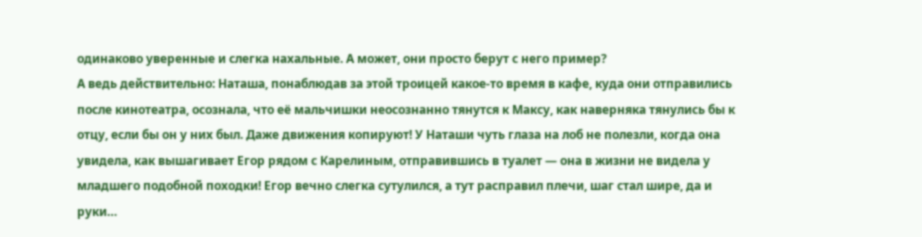одинаково уверенные и слегка нахальные. А может, они просто берут с него пример?
А ведь действительно: Наташа, понаблюдав за этой троицей какое-то время в кафе, куда они отправились после кинотеатра, осознала, что её мальчишки неосознанно тянутся к Максу, как наверняка тянулись бы к отцу, если бы он у них был. Даже движения копируют! У Наташи чуть глаза на лоб не полезли, когда она увидела, как вышагивает Егор рядом с Карелиным, отправившись в туалет — она в жизни не видела у младшего подобной походки! Егор вечно слегка сутулился, а тут расправил плечи, шаг стал шире, да и руки…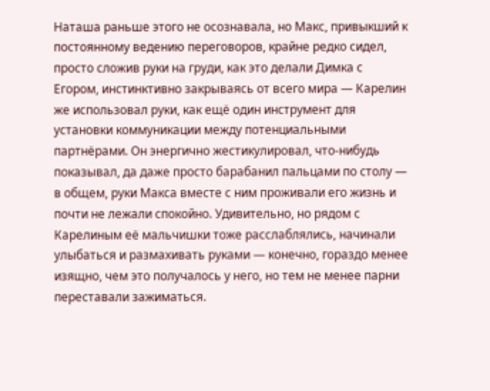Наташа раньше этого не осознавала, но Макс, привыкший к постоянному ведению переговоров, крайне редко сидел, просто сложив руки на груди, как это делали Димка с Егором, инстинктивно закрываясь от всего мира — Карелин же использовал руки, как ещё один инструмент для установки коммуникации между потенциальными партнёрами. Он энергично жестикулировал, что-нибудь показывал, да даже просто барабанил пальцами по столу — в общем, руки Макса вместе с ним проживали его жизнь и почти не лежали спокойно. Удивительно, но рядом с Карелиным её мальчишки тоже расслаблялись, начинали улыбаться и размахивать руками — конечно, гораздо менее изящно, чем это получалось у него, но тем не менее парни переставали зажиматься.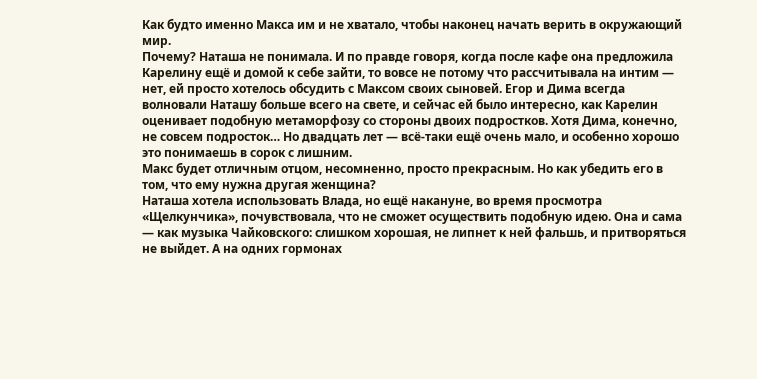Как будто именно Макса им и не хватало, чтобы наконец начать верить в окружающий мир.
Почему? Наташа не понимала. И по правде говоря, когда после кафе она предложила Карелину ещё и домой к себе зайти, то вовсе не потому что рассчитывала на интим — нет, ей просто хотелось обсудить с Максом своих сыновей. Егор и Дима всегда волновали Наташу больше всего на свете, и сейчас ей было интересно, как Карелин оценивает подобную метаморфозу со стороны двоих подростков. Хотя Дима, конечно, не совсем подросток… Но двадцать лет — всё-таки ещё очень мало, и особенно хорошо это понимаешь в сорок с лишним.
Макс будет отличным отцом, несомненно, просто прекрасным. Но как убедить его в том, что ему нужна другая женщина?
Наташа хотела использовать Влада, но ещё накануне, во время просмотра «Щелкунчика», почувствовала, что не сможет осуществить подобную идею. Она и сама — как музыка Чайковского: слишком хорошая, не липнет к ней фальшь, и притворяться не выйдет. А на одних гормонах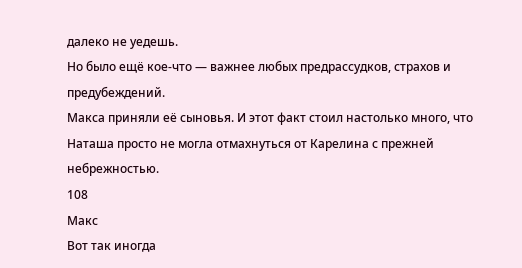далеко не уедешь.
Но было ещё кое-что — важнее любых предрассудков, страхов и предубеждений.
Макса приняли её сыновья. И этот факт стоил настолько много, что Наташа просто не могла отмахнуться от Карелина с прежней небрежностью.
108
Макс
Вот так иногда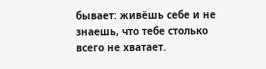бывает: живёшь себе и не знаешь, что тебе столько всего не хватает.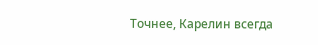Точнее, Карелин всегда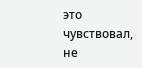это чувствовал, не